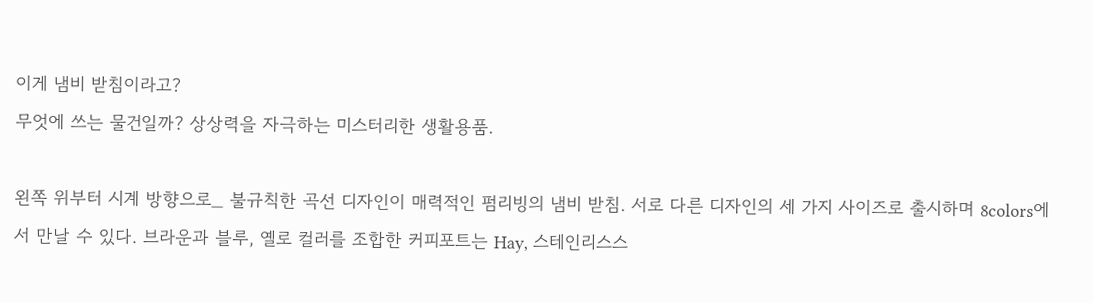이게 냄비 받침이라고?
무엇에 쓰는 물건일까? 상상력을 자극하는 미스터리한 생활용품.

왼쪽 위부터 시계 방향으로_ 불규칙한 곡선 디자인이 매력적인 펌리빙의 냄비 받침. 서로 다른 디자인의 세 가지 사이즈로 출시하며 8colors에서 만날 수 있다. 브라운과 블루, 옐로 컬러를 조합한 커피포트는 Hay, 스테인리스스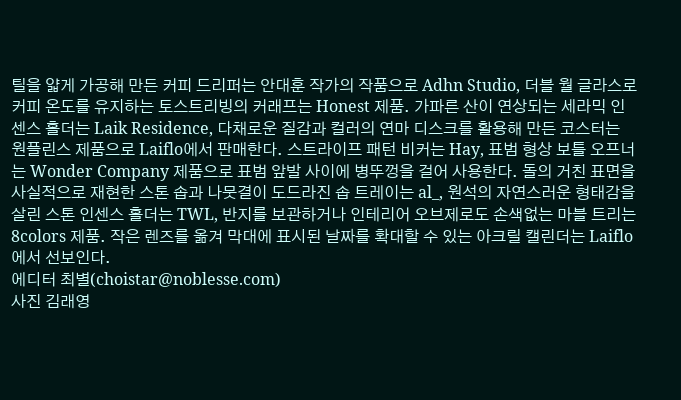틸을 얇게 가공해 만든 커피 드리퍼는 안대훈 작가의 작품으로 Adhn Studio, 더블 월 글라스로 커피 온도를 유지하는 토스트리빙의 커래프는 Honest 제품. 가파른 산이 연상되는 세라믹 인센스 홀더는 Laik Residence, 다채로운 질감과 컬러의 연마 디스크를 활용해 만든 코스터는 원플린스 제품으로 Laiflo에서 판매한다. 스트라이프 패턴 비커는 Hay, 표범 형상 보틀 오프너는 Wonder Company 제품으로 표범 앞발 사이에 병뚜껑을 걸어 사용한다. 돌의 거친 표면을 사실적으로 재현한 스톤 솝과 나뭇결이 도드라진 솝 트레이는 al_, 원석의 자연스러운 형태감을 살린 스톤 인센스 홀더는 TWL, 반지를 보관하거나 인테리어 오브제로도 손색없는 마블 트리는 8colors 제품. 작은 렌즈를 옮겨 막대에 표시된 날짜를 확대할 수 있는 아크릴 캘린더는 Laiflo에서 선보인다.
에디터 최별(choistar@noblesse.com)
사진 김래영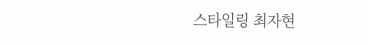스타일링 최자현